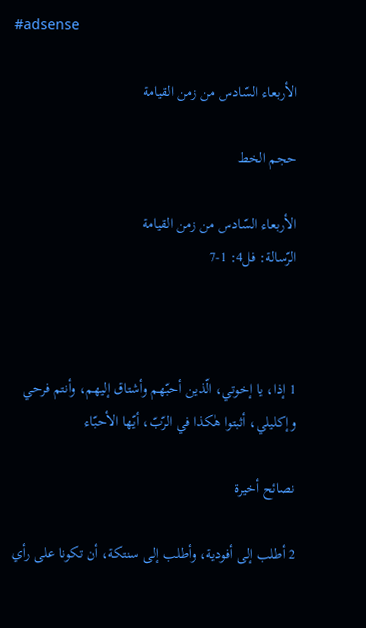#adsense

الأربعاء السّادس من زمن القيامة

حجم الخط

الأربعاء السّادس من زمن القيامة
الرّسالة: فل4: 1-7



1 إذا، يا إخوتي، الّذين أحبّهم وأشتاق إليهم، وأنتم فرحي وإكليلي، أثبتوا هٰكذا في الرّبّ، أيّها الأحبّاء

نصائح أخيرة

2 أطلب إلى أفودية، وأطلب إلى سنتكة، أن تكونا على رأي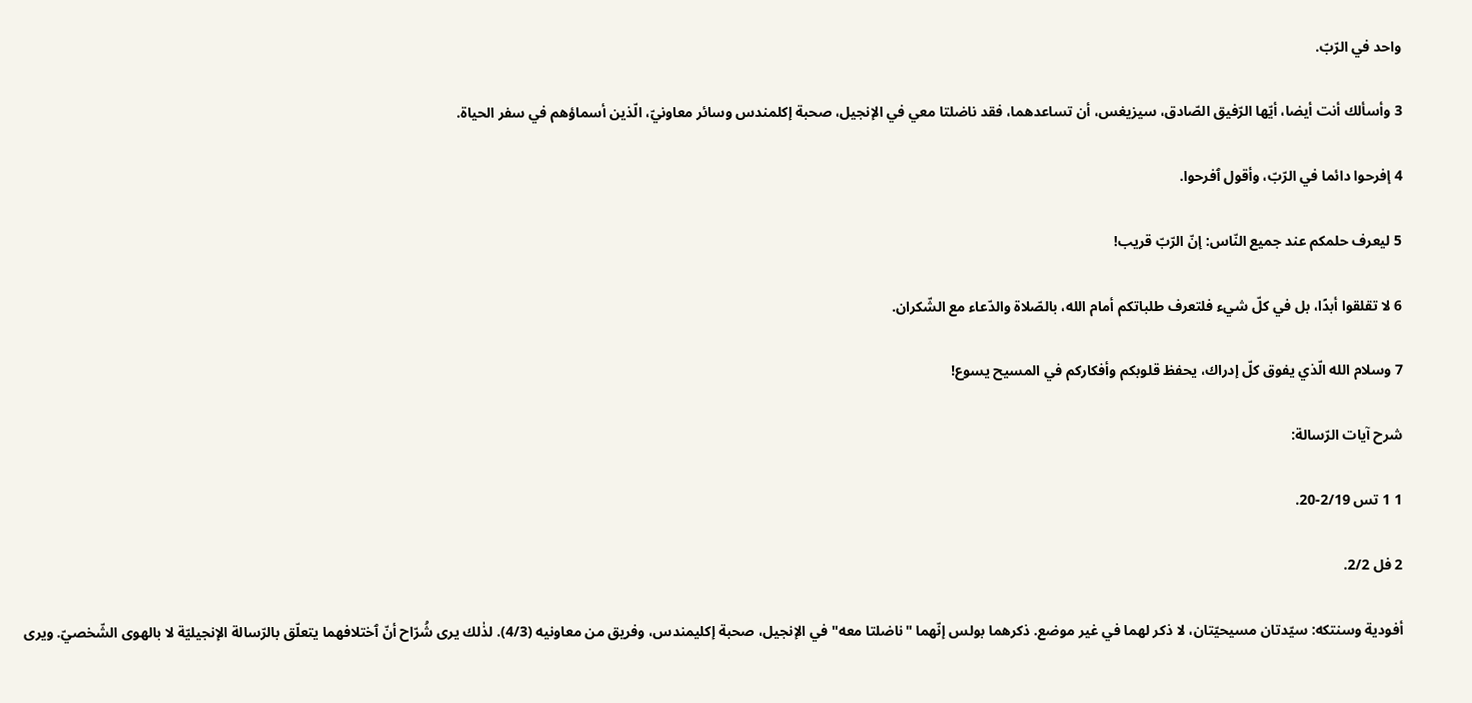واحد في الرّبّ.

3 وأسألك أنت أيضا، أيّها الرّفيق الصّادق، سيزيغس، أن تساعدهما، فقد ناضلتا معي في الإنجيل، صحبة إكلمندس وسائر معاونيّ، الّذين أسماؤهم في سفر الحياة.

4 إفرحوا دائما في الرّبّ، وأقول ٱفرحوا.

5 ليعرف حلمكم عند جميع النّاس: إنّ الرّبّ قريب!

6 لا تقلقوا أبدًا، بل في كلّ شيء فلتعرف طلباتكم أمام الله، بالصّلاة والدّعاء مع الشّكران.

7 وسلام الله الّذي يفوق كلّ إدراك، يحفظ قلوبكم وأفكاركم في المسيح يسوع!

شرح آيات الرّسالة:

1 1 تس 2/19-20.

2 فل 2/2.

أفودية وسنتكه: سيّدتان مسيحيّتان، لا ذكر لهما في غير موضع. ذكرهما بولس إنّهما "ناضلتا معه" في الإنجيل، صحبة إكليمندس، وفريق من معاونيه (4/3). لذٰلك يرى شُرّاح أنّ ٱختلافهما يتعلّق بالرّسالة الإنجيليّة لا بالهوى الشّخصيّ. ويرى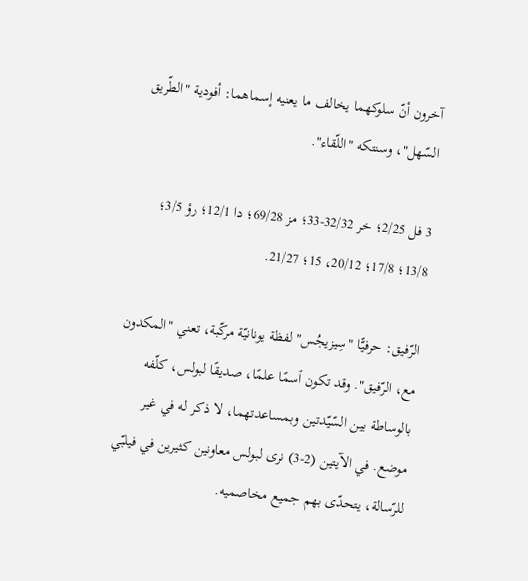آخرون أنّ سلوكهما يخالف ما يعنيه إسماهما: أفودية "الطّريق السّهل"، وسنتكه "اللّقاء".

3 فل 2/25؛ خر 32/32-33؛ مز 69/28؛ دا 12/1؛ رؤ 3/5؛ 13/8؛ 17/8؛ 20/12، 15؛ 21/27.

الرّفيق: حرفيًّا "سِيزيجُس" لفظة يونانيّة مركّبة، تعني "المكدون مع، الرّفيق". وقد تكون ٱسمًا علمًا، صديقًا لبولس، كلّفه بالوساطة بين السّيّدتين وبمساعدتهما، لا ذكر له في غير موضع. في الآيتين (2-3) نرى لبولس معاونين كثيرين في فيلبّي للرّسالة، يتحدّى بهم جميع مخاصميه.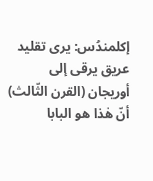إكلمندُس: يرى تقليد عريق يرقى إلى أوريجان (القرن الثّالث) أنّ هٰذا هو البابا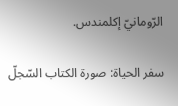الرّومانيّ إكلمندس.

سفر الحياة: صورة الكتاب السّجلّ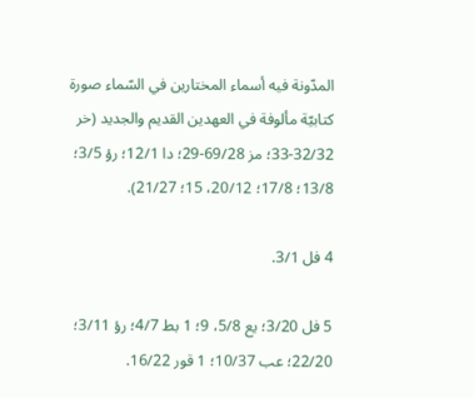المدّونة فيه أسماء المختارين في السّماء صورة كتابيّة مألوفة في العهدين القديم والجديد (خر 32/32-33؛ مز 69/28-29؛ دا 12/1؛ رؤ 3/5؛ 13/8؛ 17/8؛ 20/12، 15؛ 21/27).

4 فل 3/1.

5 فل 3/20؛ يع 5/8، 9؛ 1 بط 4/7؛ رؤ 3/11؛ 22/20؛ عب 10/37؛ 1 قور 16/22.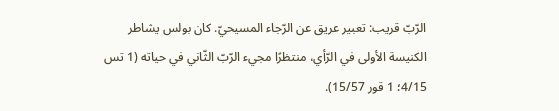الرّبّ قريب: تعبير عريق عن الرّجاء المسيحيّ. كان بولس يشاطر الكنيسة الأولى في الرّأي، منتظرًا مجيء الرّبّ الثّاني في حياته (1 تس 4/15؛ 1 قور 15/57).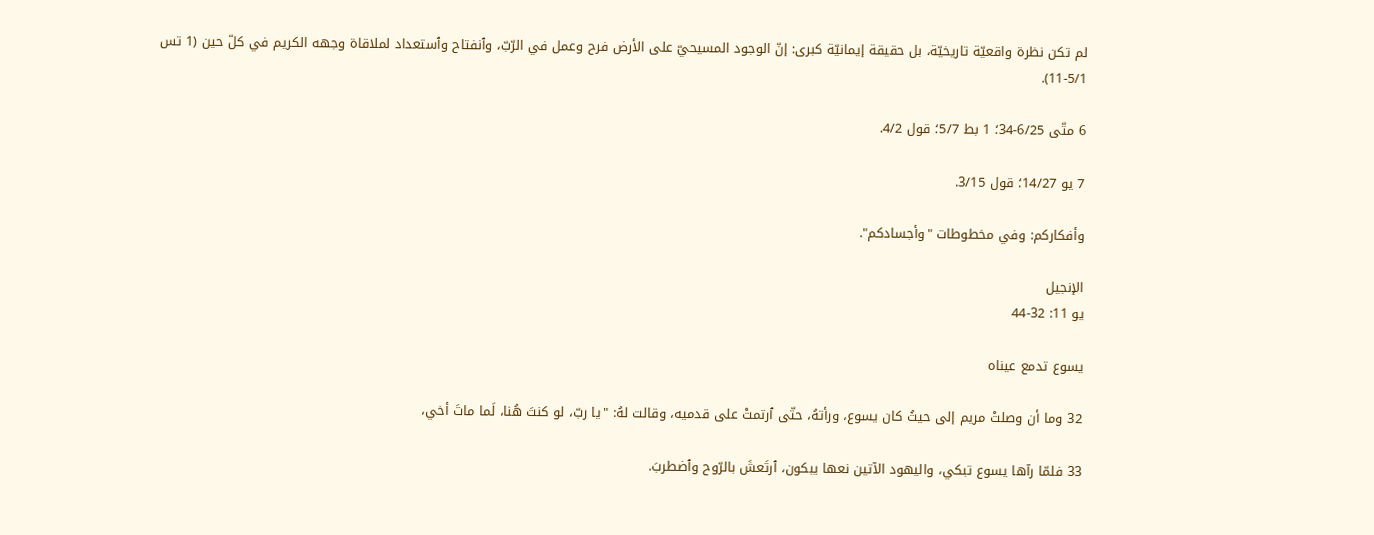لم تكن نظرة واقعيّة تاريخيّة، بل حقيقة إيمانيّة كبرى: إنّ الوجود المسيحيّ على الأرض فرح وعمل في الرّبّ، وٱنفتاح وٱستعداد لملاقاة وجهه الكريم في كلّ حين (1 تس 5/1-11).

6 متّى 6/25-34؛ 1 بط 5/7؛ قول 4/2.

7 يو 14/27؛ قول 3/15.

وأفكاركم: وفي مخطوطات "وأجسادكم".

الإنجيل
يو 11: 32-44

يسوع تدمع عيناه

32 وما أن وصلتْ مريم إلى حيثُ كان يسوع، ورأتهُ، حتّى ٱرتمتْ على قدميه، وقالت لهُ: "يا ربّ، لو كنتَ هُنا، لَما ماتَ أخي،

33 فلمّا رآها يسوع تبكي، واليهود الآتين نعها يبكون، ٱرتَعشَ بالرّوح وٱضطربَ.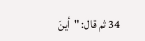34 ثم قال: "أينَ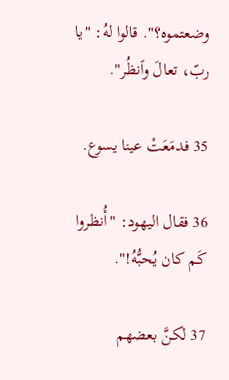وضعتموه؟". قالوا لهُ: "يا ربّ، تعالَ وٱنظُر".

35 فدمَعَتْ عينا يسوع.

36 فقال اليهود: "أُنظروا كَم كان يُحبُّهُ!".

37 لٰكنَّ بعضهم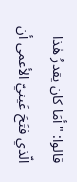قالوا: "أمَا كان يقدرُ هٰذا الّذي فتَحَ عَينيّ الأعمى أن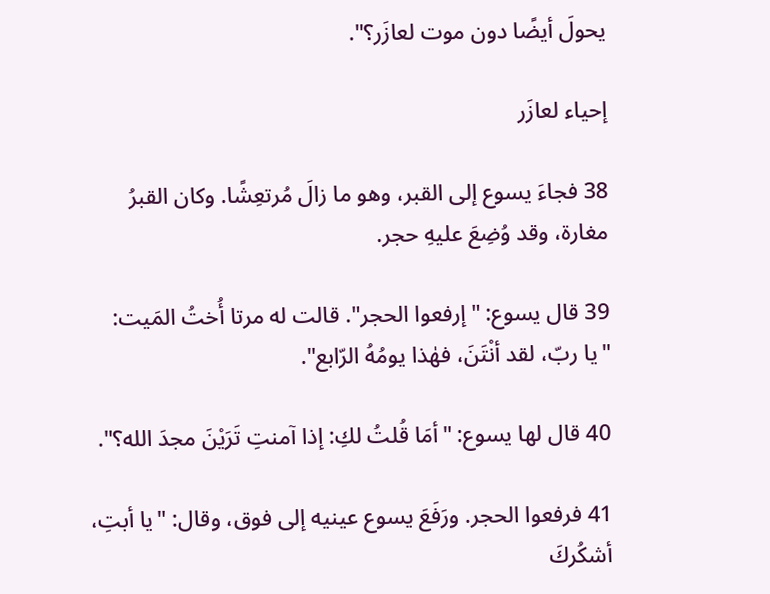يحولَ أيضًا دون موت لعازَر؟".

إحياء لعازَر

38 فجاءَ يسوع إلى القبر، وهو ما زالَ مُرتعِشًا. وكان القبرُ مغارة، وقد وُضِعَ عليهِ حجر.

39 قال يسوع: "إرفعوا الحجر". قالت له مرتا أُختُ المَيت: "يا ربّ، لقد أنْتَنَ، فهٰذا يومُهُ الرّابع".

40 قال لها يسوع: "أمَا قُلتُ لكِ: إذا آمنتِ تَرَيْنَ مجدَ الله؟".

41 فرفعوا الحجر. ورَفَعَ يسوع عينيه إلى فوق، وقال: "يا أبتِ، أشكُركَ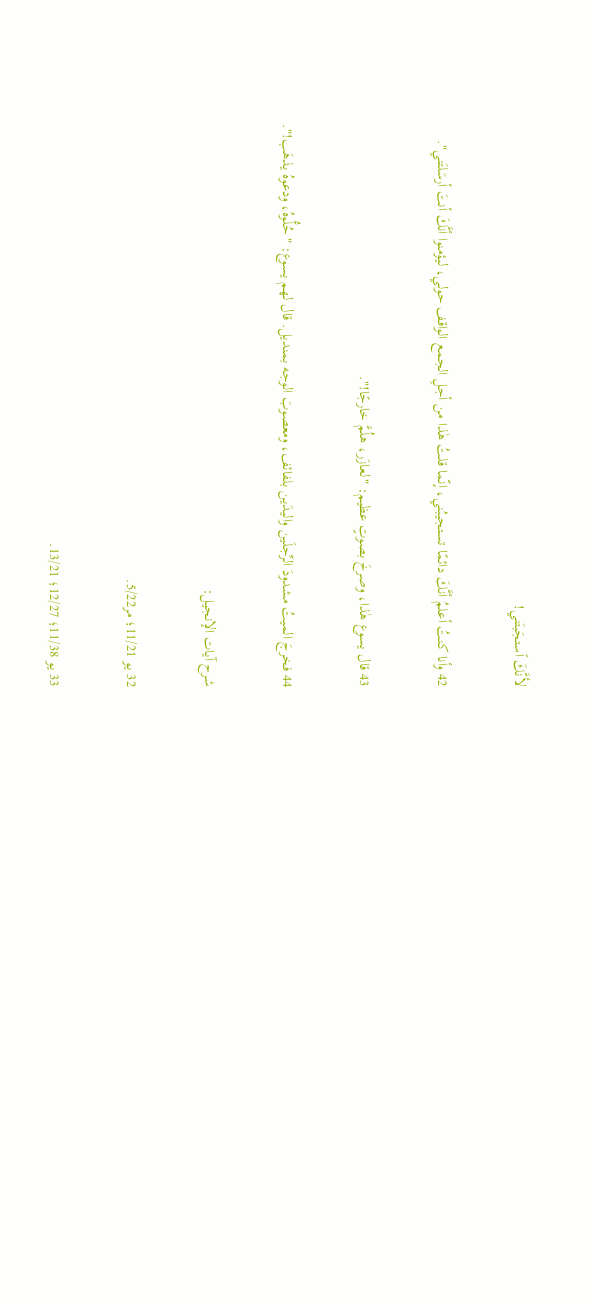لأنَّكَ ٱستجَبتَني!

42 وأنا كنتُ أعلمُ أنَّكَ دائمًا تستجيبُني، إنّما قلتُ هٰذا من أجلِ الجمع الواقف حولي، ليؤمنوا أنَّكَ أنتَ أرسَلتَني".

43 قال يسوع هٰذا، وصرخَ بصوتٍ عظيم: "لعازَر، هلُمَّ خارجًا!".

44 فخرجَ الميتُ مشدودَ الرِّجلَين واليدَين بلفائف، ومعصوبَ الوجه بمنديل. قال لهم يسوع: "حُلُّوهُ، ودعوهُ يذهَب!".

شرح آيات الإنجيل:

32 يو 11/21؛ مر5/22.

33 يو 11/38؛ 12/27؛ 13/21.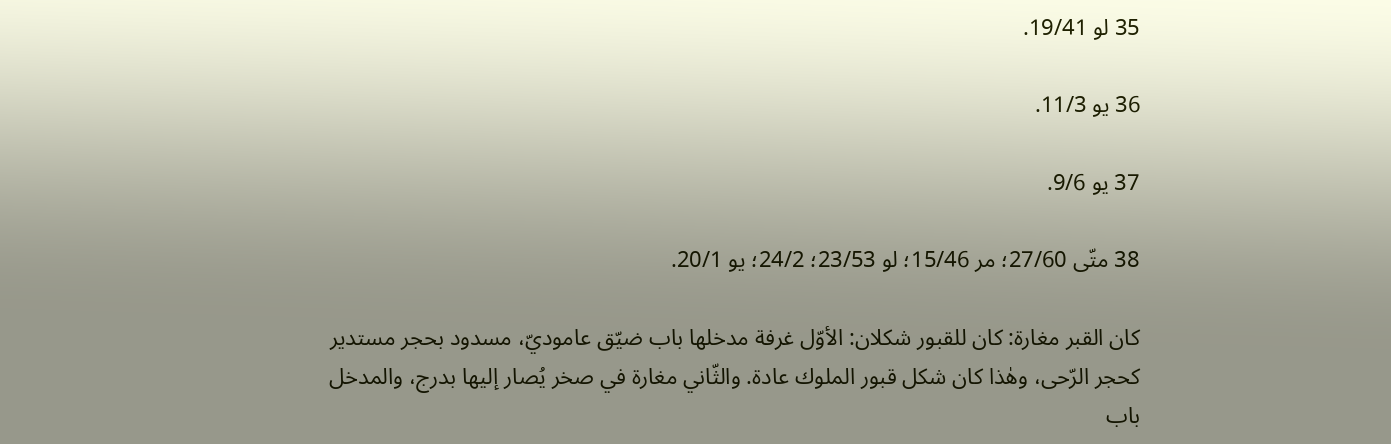35 لو 19/41.

36 يو 11/3.

37 يو 9/6.

38 متّى 27/60؛ مر 15/46؛ لو 23/53؛ 24/2؛ يو 20/1.

كان القبر مغارة: كان للقبور شكلان: الأوّل غرفة مدخلها باب ضيّق عاموديّ، مسدود بحجر مستدير كحجر الرّحى، وهٰذا كان شكل قبور الملوك عادة. والثّاني مغارة في صخر يُصار إليها بدرج، والمدخل باب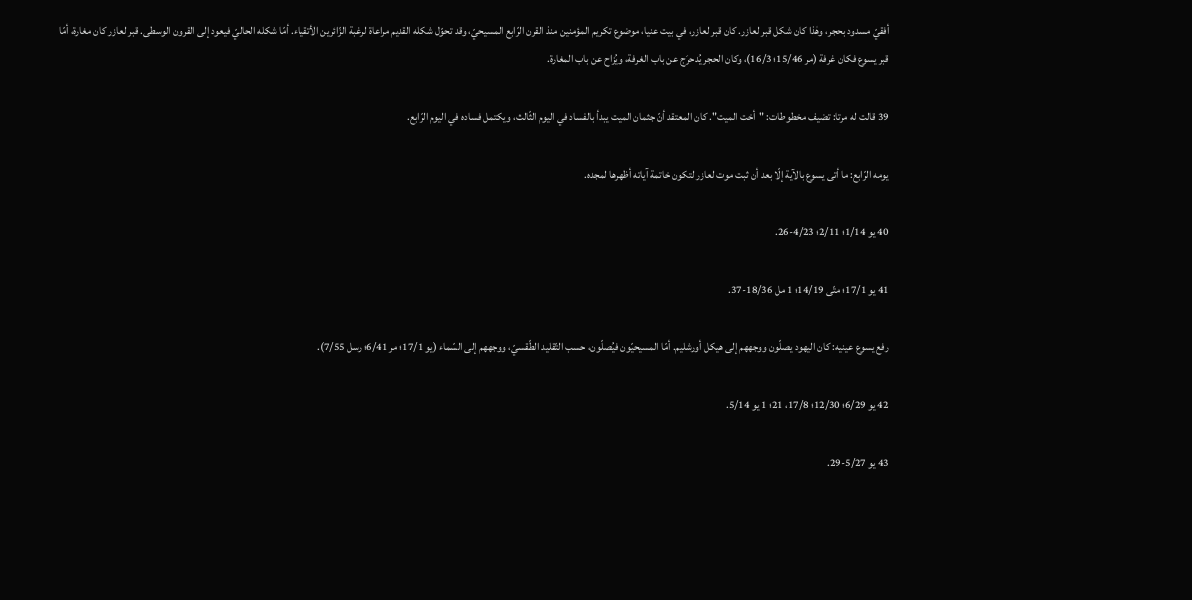أفقيّ مسدود بحجر، وهٰذا كان شكل قبر لعازر. كان قبر لعازر، في بيت عنيا، موضوع تكريم المؤمنين منذ القرن الرّابع المسيحيّ، وقد تحوّل شكله القديم مراعاة لرغبة الزّائرين الأتقياء. أمّا شكله الحاليّ فيعود إلى القرون الوسطى. قبر لعازر كان مغارة، أمّا قبر يسوع فكان غرفة (مر 15/46؛ 16/3)، وكان الحجر يُدحرَج عن باب الغرفة، ويُزاح عن باب المغارة.

39 قالت له مرتا: تضيف مخطوطات: "أخت الميت". كان المعتقد أنّ جثمان الميت يبدأ بالفساد في اليوم الثّالث، ويكتمل فساده في اليوم الرّابع.

يومه الرّابع: ما أتى يسوع بالآية إلّا بعد أن ثبت موت لعازر لتكون خاتمة آياته أظهرها لمجده.

40 يو 1/14؛ 2/11؛ 4/23-26.

41 يو 17/1؛ متّى 14/19؛ 1 مل 18/36-37.

رفع يسوع عينيه: كان اليهود يصلّون ووجههم إلى هيكل أورشليم. أمّا المسيحيّون فيُصلّون، حسب التّقليد الطّقسيّ، ووجههم إلى السّماء (يو 17/1؛ مر 6/41؛ رسل 7/55).

42 يو 6/29؛ 12/30؛ 17/8، 21؛ 1 يو 5/14.

43 يو 5/27-29.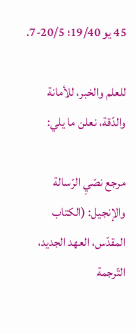45 يو 19/40؛ 20/5-7.

للعلم والخبر، للأمانة والدّقة، نعلن ما يلي:

مرجع نصّيِ الرّسالة والإنجيل: (الكتاب المقدّس، العهد الجديد، التّرجمة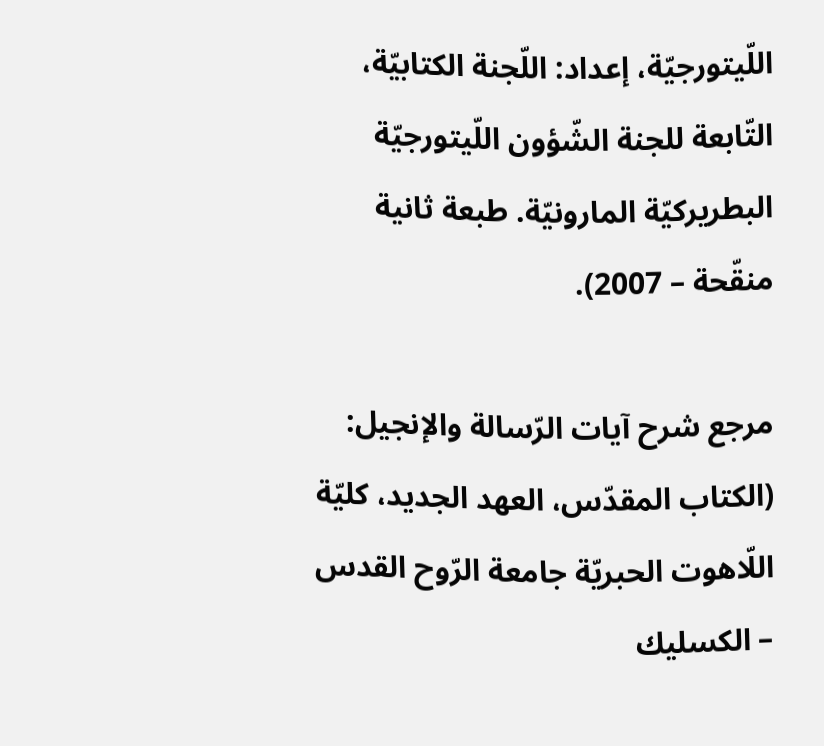اللّيتورجيّة، إعداد: اللّجنة الكتابيّة، التّابعة للجنة الشّؤون اللّيتورجيّة البطريركيّة المارونيّة. طبعة ثانية منقّحة – 2007).

مرجع شرح آيات الرّسالة والإنجيل: (الكتاب المقدّس، العهد الجديد، كليّة اللّاهوت الحبريّة جامعة الرّوح القدس – الكسليك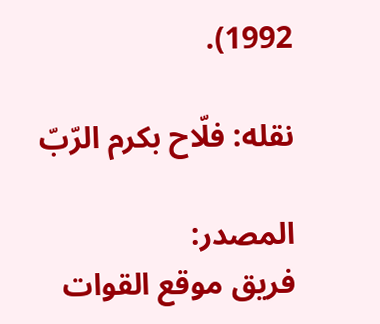1992).

نقله: فلّاح بكرم الرّبّ

المصدر:
فريق موقع القوات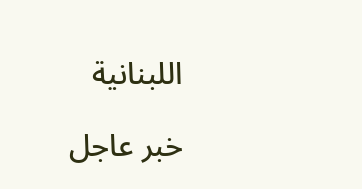اللبنانية

خبر عاجل